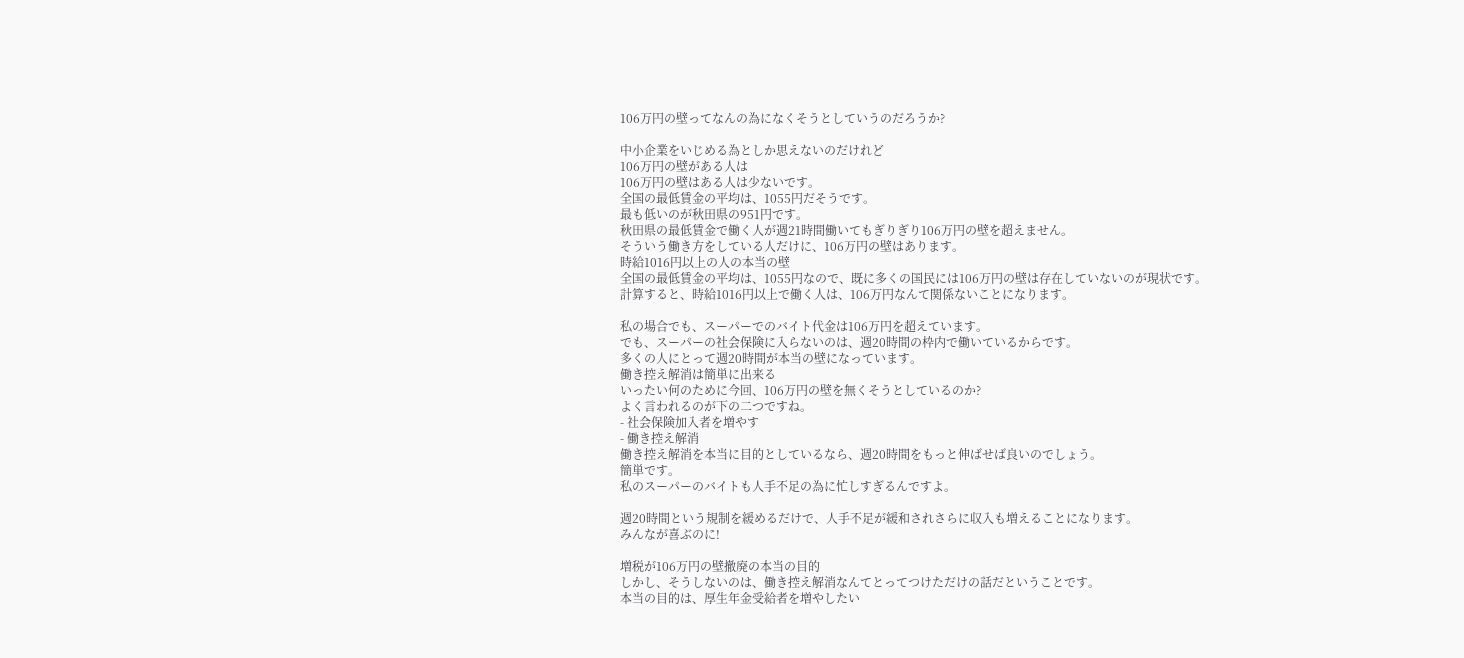106万円の壁ってなんの為になくそうとしていうのだろうか?

中小企業をいじめる為としか思えないのだけれど
106万円の壁がある人は
106万円の壁はある人は少ないです。
全国の最低賃金の平均は、1055円だそうです。
最も低いのが秋田県の951円です。
秋田県の最低賃金で働く人が週21時間働いてもぎりぎり106万円の壁を超えません。
そういう働き方をしている人だけに、106万円の壁はあります。
時給1016円以上の人の本当の壁
全国の最低賃金の平均は、1055円なので、既に多くの国民には106万円の壁は存在していないのが現状です。
計算すると、時給1016円以上で働く人は、106万円なんて関係ないことになります。

私の場合でも、スーパーでのバイト代金は106万円を超えています。
でも、スーパーの社会保険に入らないのは、週20時間の枠内で働いているからです。
多くの人にとって週20時間が本当の壁になっています。
働き控え解消は簡単に出来る
いったい何のために今回、106万円の壁を無くそうとしているのか?
よく言われるのが下の二つですね。
- 社会保険加入者を増やす
- 働き控え解消
働き控え解消を本当に目的としているなら、週20時間をもっと伸ばせば良いのでしょう。
簡単です。
私のスーパーのバイトも人手不足の為に忙しすぎるんですよ。

週20時間という規制を緩めるだけで、人手不足が緩和されさらに収入も増えることになります。
みんなが喜ぶのに!

増税が106万円の壁撤廃の本当の目的
しかし、そうしないのは、働き控え解消なんてとってつけただけの話だということです。
本当の目的は、厚生年金受給者を増やしたい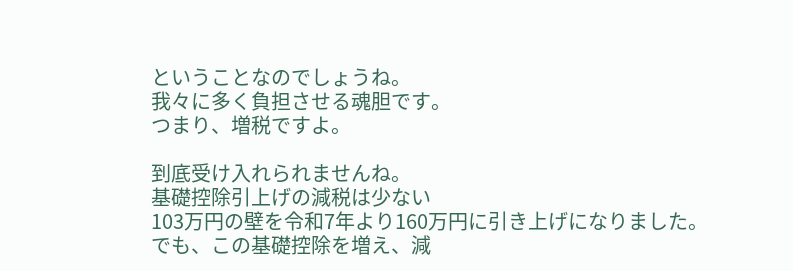ということなのでしょうね。
我々に多く負担させる魂胆です。
つまり、増税ですよ。

到底受け入れられませんね。
基礎控除引上げの減税は少ない
103万円の壁を令和7年より160万円に引き上げになりました。
でも、この基礎控除を増え、減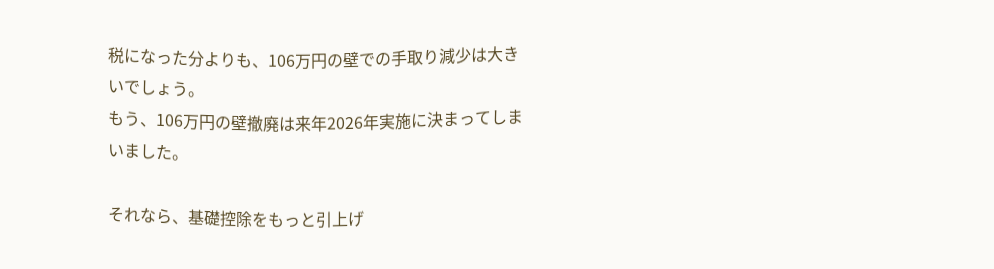税になった分よりも、106万円の壁での手取り減少は大きいでしょう。
もう、106万円の壁撤廃は来年2026年実施に決まってしまいました。

それなら、基礎控除をもっと引上げ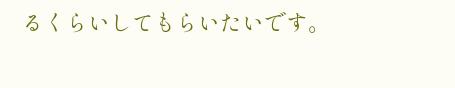るくらいしてもらいたいです。